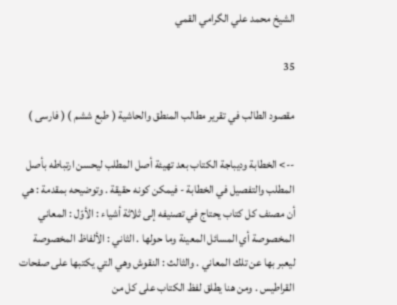الشيخ محمد علي الگرامي القمي

35

مقصود الطالب في تقرير مطالب المنطق والحاشية ( طبع ششم ) ( فارسى )

--> الخطابة وديباجة الكتاب بعد تهيئة أصل المطلب ليحسن ارتباطه بأصل المطلب والتفصيل في الخطابة - فيمكن كونه حقيقة . وتوضيحه بمقدمة : هي أن مصنف كل كتاب يحتاج في تصنيفه إلى ثلاثة أشياء : الأوّل : المعاني المخصوصة أي المسائل المعينة وما حولها . الثاني : الألفاظ المخصوصة ليعبر بها عن تلك المعاني . والثالث : النقوش وهي التي يكتبها على صفحات القراطيس . ومن هنا يطلق لفظ الكتاب على كل من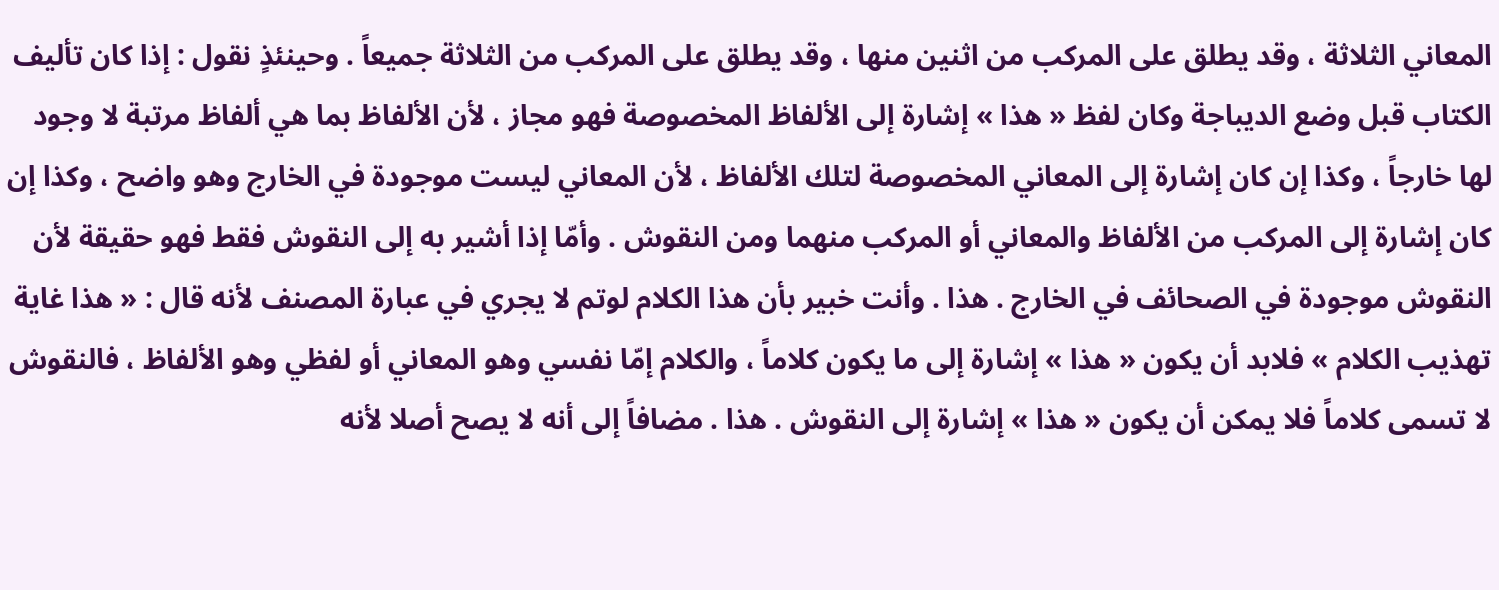المعاني الثلاثة ، وقد يطلق على المركب من اثنين منها ، وقد يطلق على المركب من الثلاثة جميعاً . وحينئذٍ نقول : إذا كان تأليف الكتاب قبل وضع الديباجة وكان لفظ « هذا » إشارة إلى الألفاظ المخصوصة فهو مجاز ، لأن الألفاظ بما هي ألفاظ مرتبة لا وجود لها خارجاً ، وكذا إن كان إشارة إلى المعاني المخصوصة لتلك الألفاظ ، لأن المعاني ليست موجودة في الخارج وهو واضح ، وكذا إن كان إشارة إلى المركب من الألفاظ والمعاني أو المركب منهما ومن النقوش . وأمّا إذا أشير به إلى النقوش فقط فهو حقيقة لأن النقوش موجودة في الصحائف في الخارج . هذا . وأنت خبير بأن هذا الكلام لوتم لا يجري في عبارة المصنف لأنه قال : « هذا غاية تهذيب الكلام » فلابد أن يكون « هذا » إشارة إلى ما يكون كلاماً ، والكلام إمّا نفسي وهو المعاني أو لفظي وهو الألفاظ ، فالنقوش لا تسمى كلاماً فلا يمكن أن يكون « هذا » إشارة إلى النقوش . هذا . مضافاً إلى أنه لا يصح أصلا لأنه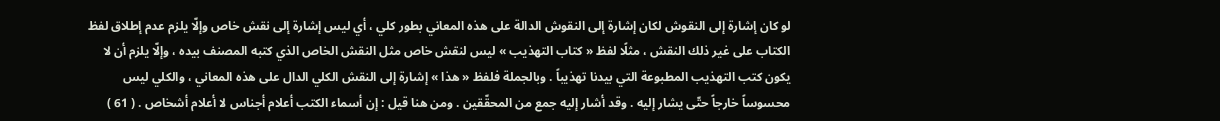لو كان إشارة إلى النقوش لكان إشارة إلى النقوش الدالة على هذه المعاني بطور كلي ، أي ليس إشارة إلى نقش خاص وإلّا يلزم عدم إطلاق لفظ الكتاب على غير ذلك النقش ، مثلًا لفظ « كتاب التهذيب » ليس لنقش خاص مثل النقش الخاص الذي كتبه المصنف بيده ، وإلّا يلزم أن لا يكون كتب التهذيب المطبوعة التي بيدنا تهذيباً . وبالجملة فلفظ « هذا » إشارة إلى النقش الكلي الدال على هذه المعاني ، والكلي ليس محسوساً خارجاً حتّى يشار إليه . وقد أشار إليه جمع من المحقّقين . ومن هنا قيل : إن أسماء الكتب أعلام أجناس لا أعلام أشخاص . ( 61 )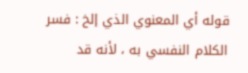قوله أي المعنوي الذي إلخ : فسر الكلام النفسي به ، لأنه قد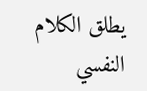يطلق الكلام النفسي